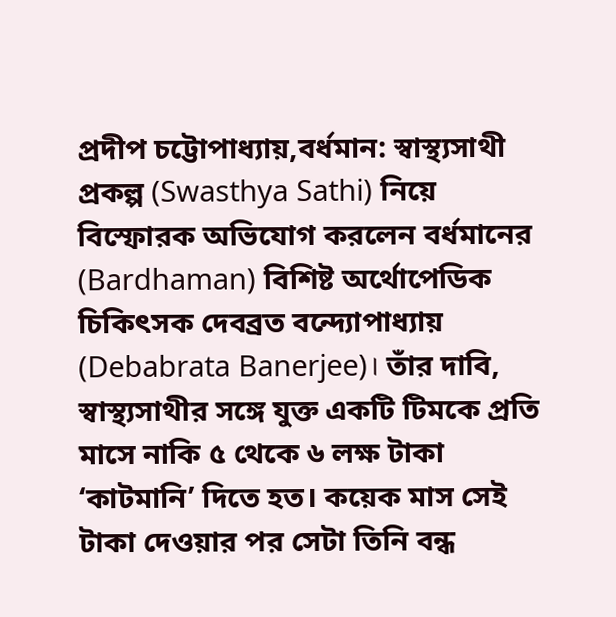প্রদীপ চট্টোপাধ্যায়,বর্ধমান: স্বাস্থ্যসাথী প্রকল্প (Swasthya Sathi) নিয়ে বিস্ফোরক অভিযোগ করলেন বর্ধমানের (Bardhaman) বিশিষ্ট অর্থোপেডিক চিকিৎসক দেবব্রত বন্দ্যোপাধ্যায় (Debabrata Banerjee)। তাঁর দাবি, স্বাস্থ্যসাথীর সঙ্গে যুক্ত একটি টিমকে প্রতি মাসে নাকি ৫ থেকে ৬ লক্ষ টাকা ‘কাটমানি’ দিতে হত। কয়েক মাস সেই টাকা দেওয়ার পর সেটা তিনি বন্ধ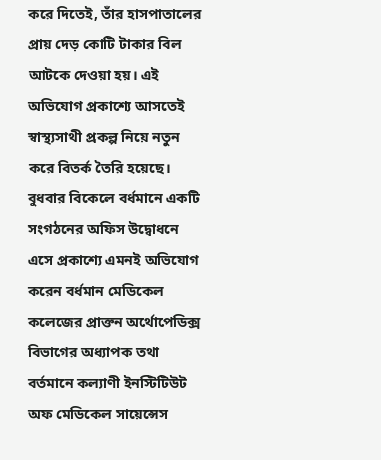করে দিতেই, তাঁর হাসপাতালের প্রায় দেড় কোটি টাকার বিল আটকে দেওয়া হয়। এই অভিযোগ প্রকাশ্যে আসতেই স্বাস্থ্যসাথী প্রকল্প নিয়ে নতুন করে বিতর্ক তৈরি হয়েছে।
বুধবার বিকেলে বর্ধমানে একটি সংগঠনের অফিস উদ্বোধনে এসে প্রকাশ্যে এমনই অভিযোগ করেন বর্ধমান মেডিকেল কলেজের প্রাক্তন অর্থোপেডিক্স বিভাগের অধ্যাপক তথা বর্তমানে কল্যাণী ইনস্টিটিউট অফ মেডিকেল সায়েন্সেস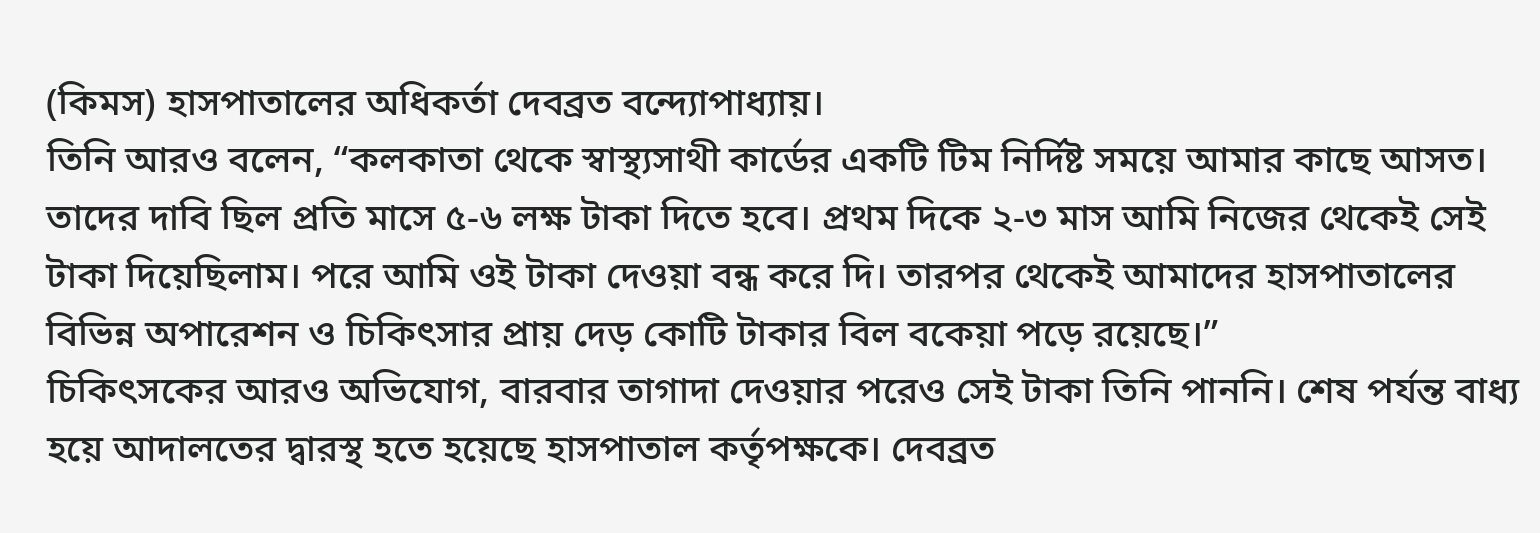(কিমস) হাসপাতালের অধিকর্তা দেবব্রত বন্দ্যোপাধ্যায়।
তিনি আরও বলেন, “কলকাতা থেকে স্বাস্থ্যসাথী কার্ডের একটি টিম নির্দিষ্ট সময়ে আমার কাছে আসত। তাদের দাবি ছিল প্রতি মাসে ৫-৬ লক্ষ টাকা দিতে হবে। প্রথম দিকে ২-৩ মাস আমি নিজের থেকেই সেই টাকা দিয়েছিলাম। পরে আমি ওই টাকা দেওয়া বন্ধ করে দি। তারপর থেকেই আমাদের হাসপাতালের বিভিন্ন অপারেশন ও চিকিৎসার প্রায় দেড় কোটি টাকার বিল বকেয়া পড়ে রয়েছে।”
চিকিৎসকের আরও অভিযোগ, বারবার তাগাদা দেওয়ার পরেও সেই টাকা তিনি পাননি। শেষ পর্যন্ত বাধ্য হয়ে আদালতের দ্বারস্থ হতে হয়েছে হাসপাতাল কর্তৃপক্ষকে। দেবব্রত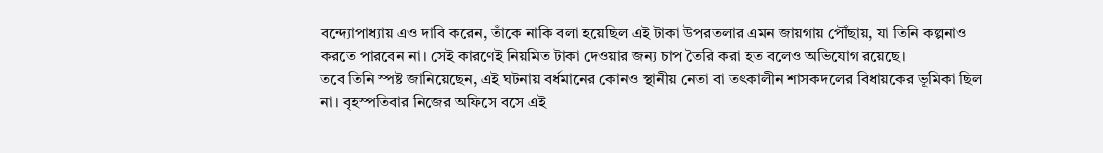বন্দ্যোপাধ্যায় এও দাবি করেন, তাঁকে নাকি বলা হয়েছিল এই টাকা উপরতলার এমন জায়গায় পৌঁছায়, যা তিনি কল্পনাও করতে পারবেন না। সেই কারণেই নিয়মিত টাকা দেওয়ার জন্য চাপ তৈরি করা হত বলেও অভিযোগ রয়েছে।
তবে তিনি স্পষ্ট জানিয়েছেন, এই ঘটনায় বর্ধমানের কোনও স্থানীয় নেতা বা তৎকালীন শাসকদলের বিধায়কের ভূমিকা ছিল না। বৃহস্পতিবার নিজের অফিসে বসে এই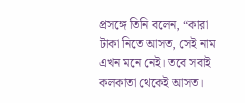প্রসঙ্গে তিনি বলেন, “কারা টাকা নিতে আসত, সেই নাম এখন মনে নেই। তবে সবাই কলকাতা থেকেই আসত।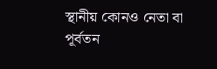স্থানীয় কোনও নেতা বা পূর্বতন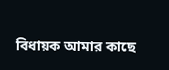বিধায়ক আমার কাছে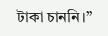টাকা চাননি।”